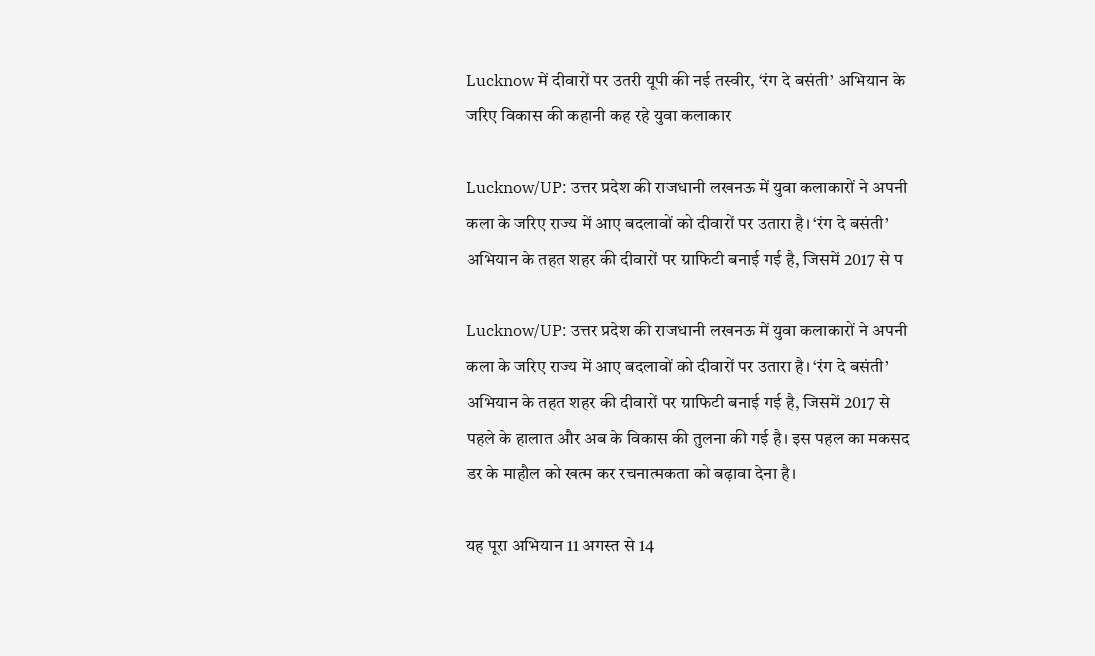Lucknow में दीवारों पर उतरी यूपी की नई तस्वीर, ‘रंग दे बसंती’ अभियान के जरिए विकास की कहानी कह रहे युवा कलाकार

Lucknow/UP: उत्तर प्रदेश की राजधानी लखनऊ में युवा कलाकारों ने अपनी कला के जरिए राज्य में आए बदलावों को दीवारों पर उतारा है। ‘रंग दे बसंती’ अभियान के तहत शहर की दीवारों पर ग्राफिटी बनाई गई है, जिसमें 2017 से प

Lucknow/UP: उत्तर प्रदेश की राजधानी लखनऊ में युवा कलाकारों ने अपनी कला के जरिए राज्य में आए बदलावों को दीवारों पर उतारा है। ‘रंग दे बसंती’ अभियान के तहत शहर की दीवारों पर ग्राफिटी बनाई गई है, जिसमें 2017 से पहले के हालात और अब के विकास की तुलना की गई है। इस पहल का मकसद डर के माहौल को खत्म कर रचनात्मकता को बढ़ावा देना है।

यह पूरा अभियान 11 अगस्त से 14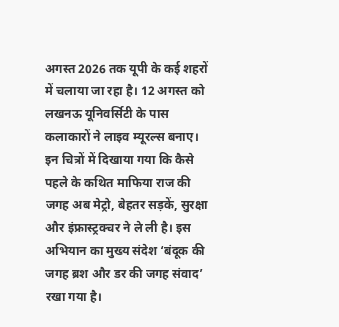अगस्त 2026 तक यूपी के कई शहरों में चलाया जा रहा है। 12 अगस्त को लखनऊ यूनिवर्सिटी के पास कलाकारों ने लाइव म्यूरल्स बनाए। इन चित्रों में दिखाया गया कि कैसे पहले के कथित माफिया राज की जगह अब मेट्रो, बेहतर सड़कें, सुरक्षा और इंफ्रास्ट्रक्चर ने ले ली है। इस अभियान का मुख्य संदेश ‘बंदूक की जगह ब्रश और डर की जगह संवाद’ रखा गया है।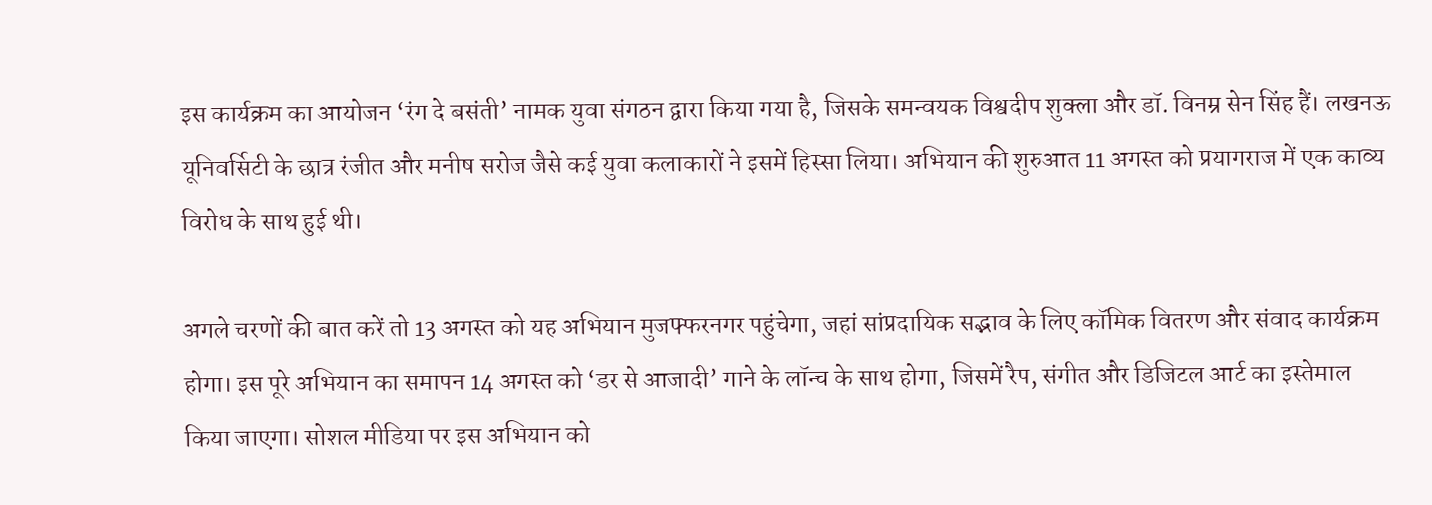इस कार्यक्रम का आयोजन ‘रंग दे बसंती’ नामक युवा संगठन द्वारा किया गया है, जिसके समन्वयक विश्वदीप शुक्ला और डॉ. विनम्र सेन सिंह हैं। लखनऊ यूनिवर्सिटी के छात्र रंजीत और मनीष सरोज जैसे कई युवा कलाकारों ने इसमें हिस्सा लिया। अभियान की शुरुआत 11 अगस्त को प्रयागराज में एक काव्य विरोध के साथ हुई थी।

अगले चरणों की बात करें तो 13 अगस्त को यह अभियान मुजफ्फरनगर पहुंचेगा, जहां सांप्रदायिक सद्भाव के लिए कॉमिक वितरण और संवाद कार्यक्रम होगा। इस पूरे अभियान का समापन 14 अगस्त को ‘डर से आजादी’ गाने के लॉन्च के साथ होगा, जिसमें रैप, संगीत और डिजिटल आर्ट का इस्तेमाल किया जाएगा। सोशल मीडिया पर इस अभियान को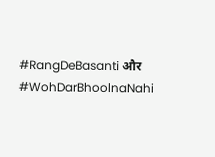#RangDeBasanti और #WohDarBhoolnaNahi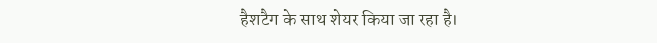हैशटैग के साथ शेयर किया जा रहा है।